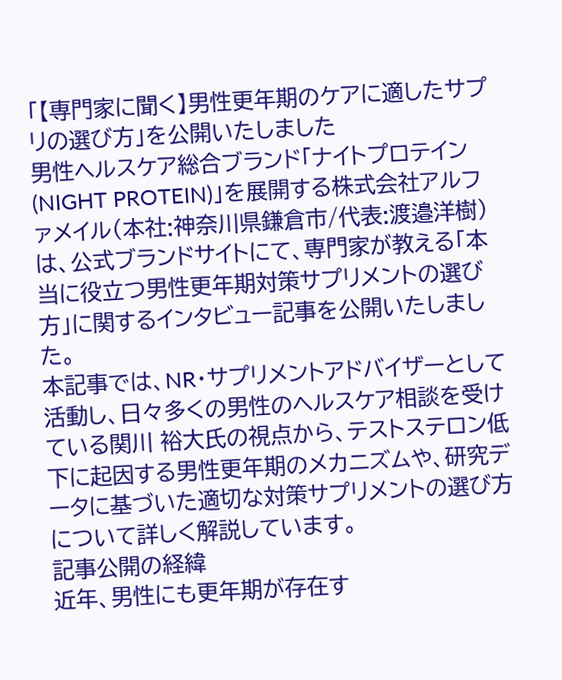「【専門家に聞く】男性更年期のケアに適したサプリの選び方」を公開いたしました
男性ヘルスケア総合ブランド「ナイトプロテイン(NIGHT PROTEIN)」を展開する株式会社アルファメイル(本社:神奈川県鎌倉市/代表:渡邉洋樹)は、公式ブランドサイトにて、専門家が教える「本当に役立つ男性更年期対策サプリメントの選び方」に関するインタビュー記事を公開いたしました。
本記事では、NR・サプリメントアドバイザーとして活動し、日々多くの男性のヘルスケア相談を受けている関川 裕大氏の視点から、テストステロン低下に起因する男性更年期のメカニズムや、研究データに基づいた適切な対策サプリメントの選び方について詳しく解説しています。
記事公開の経緯
近年、男性にも更年期が存在す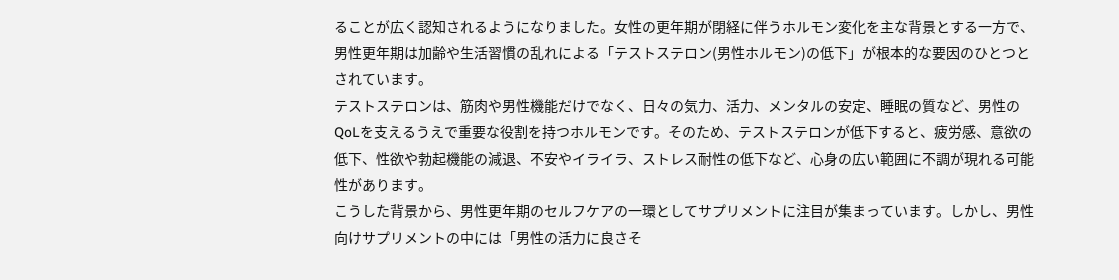ることが広く認知されるようになりました。女性の更年期が閉経に伴うホルモン変化を主な背景とする一方で、男性更年期は加齢や生活習慣の乱れによる「テストステロン(男性ホルモン)の低下」が根本的な要因のひとつとされています。
テストステロンは、筋肉や男性機能だけでなく、日々の気力、活力、メンタルの安定、睡眠の質など、男性のQoLを支えるうえで重要な役割を持つホルモンです。そのため、テストステロンが低下すると、疲労感、意欲の低下、性欲や勃起機能の減退、不安やイライラ、ストレス耐性の低下など、心身の広い範囲に不調が現れる可能性があります。
こうした背景から、男性更年期のセルフケアの一環としてサプリメントに注目が集まっています。しかし、男性向けサプリメントの中には「男性の活力に良さそ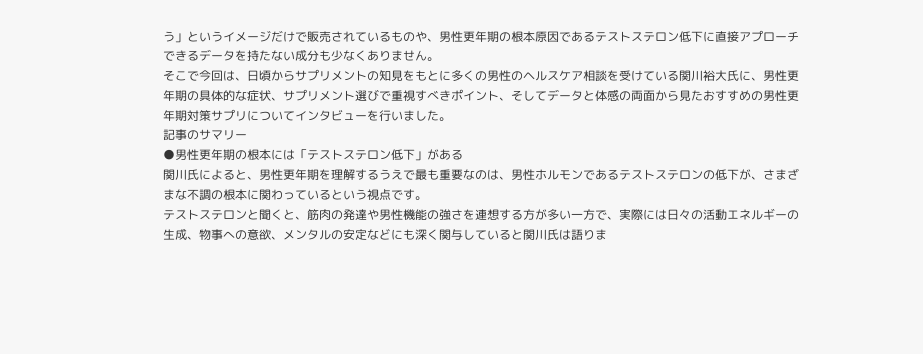う」というイメージだけで販売されているものや、男性更年期の根本原因であるテストステロン低下に直接アプローチできるデータを持たない成分も少なくありません。
そこで今回は、日頃からサプリメントの知見をもとに多くの男性のヘルスケア相談を受けている関川裕大氏に、男性更年期の具体的な症状、サプリメント選びで重視すべきポイント、そしてデータと体感の両面から見たおすすめの男性更年期対策サプリについてインタビューを行いました。
記事のサマリー
●男性更年期の根本には「テストステロン低下」がある
関川氏によると、男性更年期を理解するうえで最も重要なのは、男性ホルモンであるテストステロンの低下が、さまざまな不調の根本に関わっているという視点です。
テストステロンと聞くと、筋肉の発達や男性機能の強さを連想する方が多い一方で、実際には日々の活動エネルギーの生成、物事への意欲、メンタルの安定などにも深く関与していると関川氏は語りま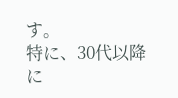す。
特に、30代以降に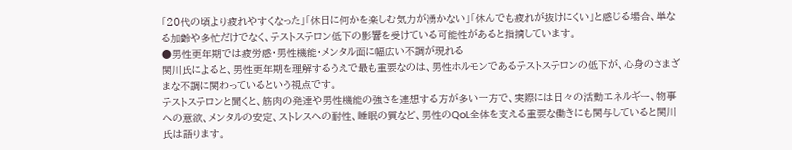「20代の頃より疲れやすくなった」「休日に何かを楽しむ気力が湧かない」「休んでも疲れが抜けにくい」と感じる場合、単なる加齢や多忙だけでなく、テストステロン低下の影響を受けている可能性があると指摘しています。
●男性更年期では疲労感・男性機能・メンタル面に幅広い不調が現れる
関川氏によると、男性更年期を理解するうえで最も重要なのは、男性ホルモンであるテストステロンの低下が、心身のさまざまな不調に関わっているという視点です。
テストステロンと聞くと、筋肉の発達や男性機能の強さを連想する方が多い一方で、実際には日々の活動エネルギー、物事への意欲、メンタルの安定、ストレスへの耐性、睡眠の質など、男性のQoL全体を支える重要な働きにも関与していると関川氏は語ります。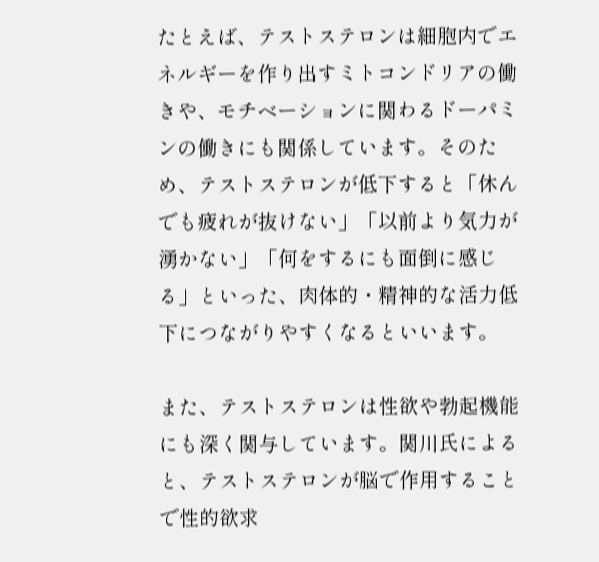たとえば、テストステロンは細胞内でエネルギーを作り出すミトコンドリアの働きや、モチベーションに関わるドーパミンの働きにも関係しています。そのため、テストステロンが低下すると「休んでも疲れが抜けない」「以前より気力が湧かない」「何をするにも面倒に感じる」といった、肉体的・精神的な活力低下につながりやすくなるといいます。

また、テストステロンは性欲や勃起機能にも深く関与しています。関川氏によると、テストステロンが脳で作用することで性的欲求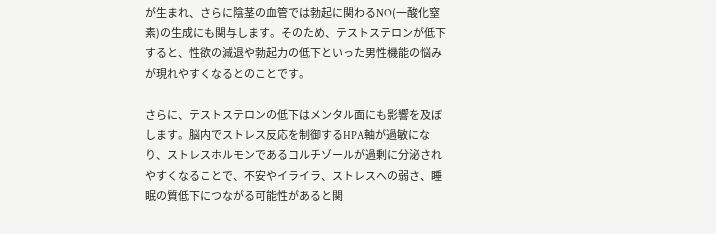が生まれ、さらに陰茎の血管では勃起に関わるNO(一酸化窒素)の生成にも関与します。そのため、テストステロンが低下すると、性欲の減退や勃起力の低下といった男性機能の悩みが現れやすくなるとのことです。

さらに、テストステロンの低下はメンタル面にも影響を及ぼします。脳内でストレス反応を制御するHPA軸が過敏になり、ストレスホルモンであるコルチゾールが過剰に分泌されやすくなることで、不安やイライラ、ストレスへの弱さ、睡眠の質低下につながる可能性があると関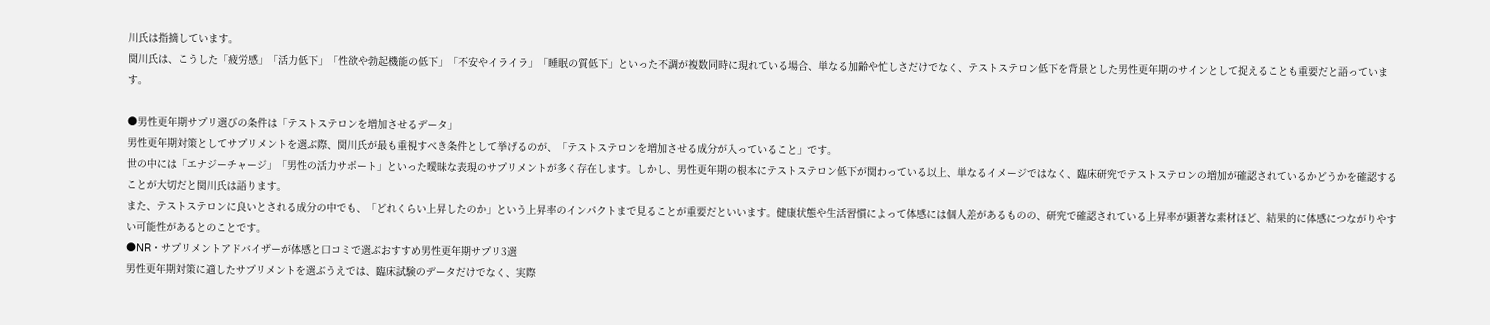川氏は指摘しています。
関川氏は、こうした「疲労感」「活力低下」「性欲や勃起機能の低下」「不安やイライラ」「睡眠の質低下」といった不調が複数同時に現れている場合、単なる加齢や忙しさだけでなく、テストステロン低下を背景とした男性更年期のサインとして捉えることも重要だと語っています。

●男性更年期サプリ選びの条件は「テストステロンを増加させるデータ」
男性更年期対策としてサプリメントを選ぶ際、関川氏が最も重視すべき条件として挙げるのが、「テストステロンを増加させる成分が入っていること」です。
世の中には「エナジーチャージ」「男性の活力サポート」といった曖昧な表現のサプリメントが多く存在します。しかし、男性更年期の根本にテストステロン低下が関わっている以上、単なるイメージではなく、臨床研究でテストステロンの増加が確認されているかどうかを確認することが大切だと関川氏は語ります。
また、テストステロンに良いとされる成分の中でも、「どれくらい上昇したのか」という上昇率のインパクトまで見ることが重要だといいます。健康状態や生活習慣によって体感には個人差があるものの、研究で確認されている上昇率が顕著な素材ほど、結果的に体感につながりやすい可能性があるとのことです。
●NR・サプリメントアドバイザーが体感と口コミで選ぶおすすめ男性更年期サプリ3選
男性更年期対策に適したサプリメントを選ぶうえでは、臨床試験のデータだけでなく、実際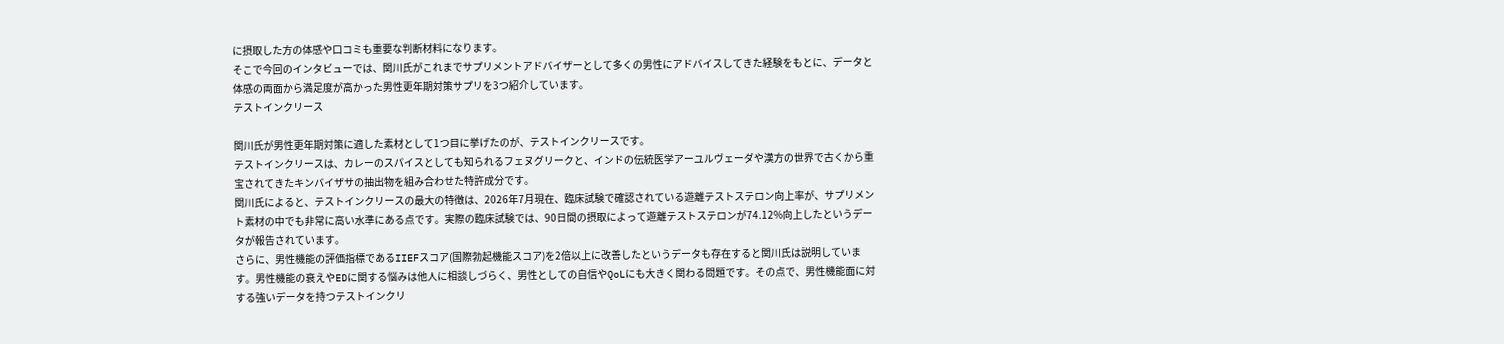に摂取した方の体感や口コミも重要な判断材料になります。
そこで今回のインタビューでは、関川氏がこれまでサプリメントアドバイザーとして多くの男性にアドバイスしてきた経験をもとに、データと体感の両面から満足度が高かった男性更年期対策サプリを3つ紹介しています。
テストインクリース

関川氏が男性更年期対策に適した素材として1つ目に挙げたのが、テストインクリースです。
テストインクリースは、カレーのスパイスとしても知られるフェヌグリークと、インドの伝統医学アーユルヴェーダや漢方の世界で古くから重宝されてきたキンバイザサの抽出物を組み合わせた特許成分です。
関川氏によると、テストインクリースの最大の特徴は、2026年7月現在、臨床試験で確認されている遊離テストステロン向上率が、サプリメント素材の中でも非常に高い水準にある点です。実際の臨床試験では、90日間の摂取によって遊離テストステロンが74.12%向上したというデータが報告されています。
さらに、男性機能の評価指標であるIIEFスコア(国際勃起機能スコア)を2倍以上に改善したというデータも存在すると関川氏は説明しています。男性機能の衰えやEDに関する悩みは他人に相談しづらく、男性としての自信やQoLにも大きく関わる問題です。その点で、男性機能面に対する強いデータを持つテストインクリ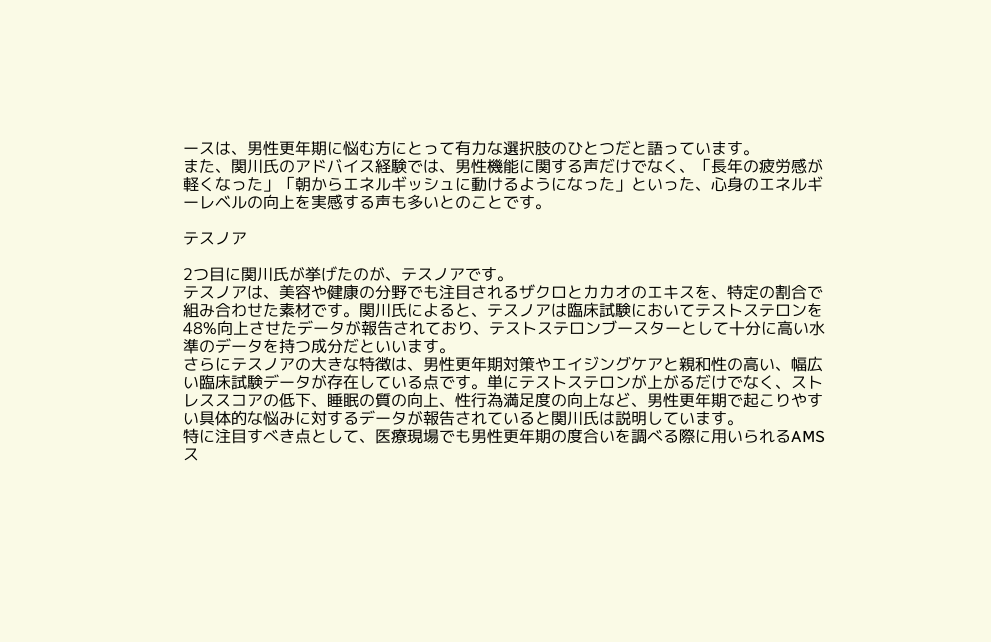ースは、男性更年期に悩む方にとって有力な選択肢のひとつだと語っています。
また、関川氏のアドバイス経験では、男性機能に関する声だけでなく、「長年の疲労感が軽くなった」「朝からエネルギッシュに動けるようになった」といった、心身のエネルギーレベルの向上を実感する声も多いとのことです。

テスノア

2つ目に関川氏が挙げたのが、テスノアです。
テスノアは、美容や健康の分野でも注目されるザクロとカカオのエキスを、特定の割合で組み合わせた素材です。関川氏によると、テスノアは臨床試験においてテストステロンを48%向上させたデータが報告されており、テストステロンブースターとして十分に高い水準のデータを持つ成分だといいます。
さらにテスノアの大きな特徴は、男性更年期対策やエイジングケアと親和性の高い、幅広い臨床試験データが存在している点です。単にテストステロンが上がるだけでなく、ストレススコアの低下、睡眠の質の向上、性行為満足度の向上など、男性更年期で起こりやすい具体的な悩みに対するデータが報告されていると関川氏は説明しています。
特に注目すべき点として、医療現場でも男性更年期の度合いを調べる際に用いられるAMSス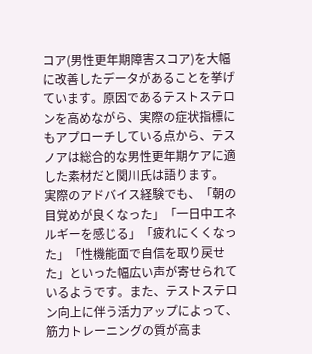コア(男性更年期障害スコア)を大幅に改善したデータがあることを挙げています。原因であるテストステロンを高めながら、実際の症状指標にもアプローチしている点から、テスノアは総合的な男性更年期ケアに適した素材だと関川氏は語ります。
実際のアドバイス経験でも、「朝の目覚めが良くなった」「一日中エネルギーを感じる」「疲れにくくなった」「性機能面で自信を取り戻せた」といった幅広い声が寄せられているようです。また、テストステロン向上に伴う活力アップによって、筋力トレーニングの質が高ま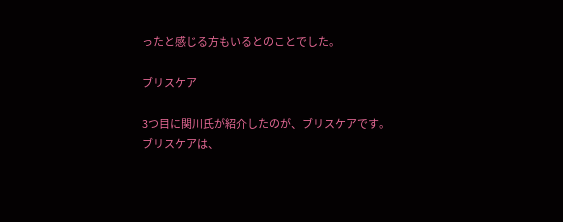ったと感じる方もいるとのことでした。

ブリスケア

3つ目に関川氏が紹介したのが、ブリスケアです。
ブリスケアは、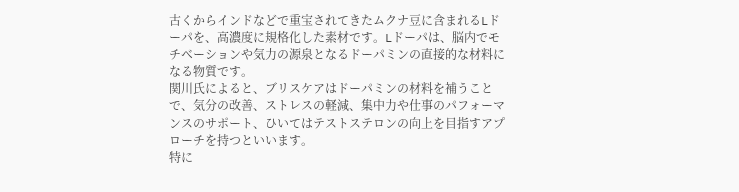古くからインドなどで重宝されてきたムクナ豆に含まれるLドーパを、高濃度に規格化した素材です。Lドーパは、脳内でモチベーションや気力の源泉となるドーパミンの直接的な材料になる物質です。
関川氏によると、ブリスケアはドーパミンの材料を補うことで、気分の改善、ストレスの軽減、集中力や仕事のパフォーマンスのサポート、ひいてはテストステロンの向上を目指すアプローチを持つといいます。
特に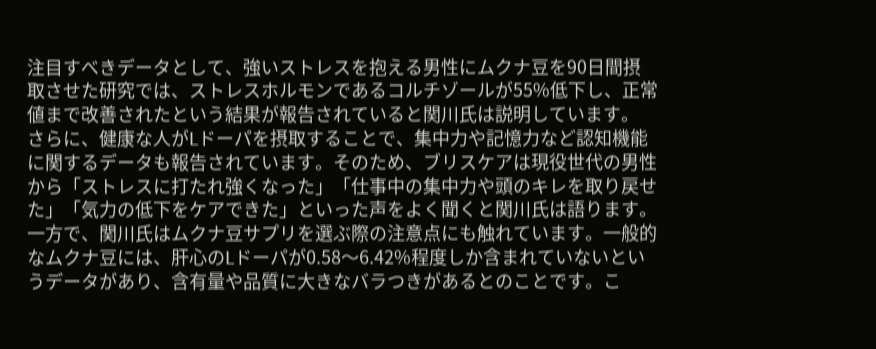注目すべきデータとして、強いストレスを抱える男性にムクナ豆を90日間摂取させた研究では、ストレスホルモンであるコルチゾールが55%低下し、正常値まで改善されたという結果が報告されていると関川氏は説明しています。
さらに、健康な人がLドーパを摂取することで、集中力や記憶力など認知機能に関するデータも報告されています。そのため、ブリスケアは現役世代の男性から「ストレスに打たれ強くなった」「仕事中の集中力や頭のキレを取り戻せた」「気力の低下をケアできた」といった声をよく聞くと関川氏は語ります。
一方で、関川氏はムクナ豆サプリを選ぶ際の注意点にも触れています。一般的なムクナ豆には、肝心のLドーパが0.58〜6.42%程度しか含まれていないというデータがあり、含有量や品質に大きなバラつきがあるとのことです。こ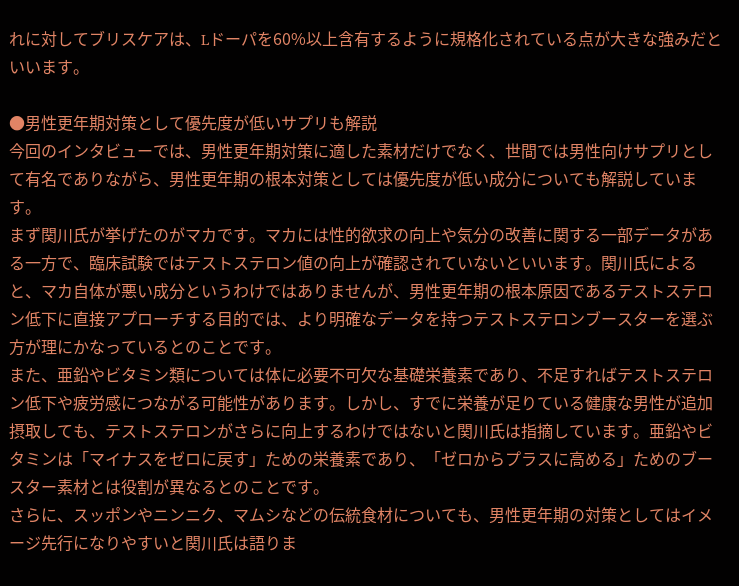れに対してブリスケアは、Lドーパを60%以上含有するように規格化されている点が大きな強みだといいます。

●男性更年期対策として優先度が低いサプリも解説
今回のインタビューでは、男性更年期対策に適した素材だけでなく、世間では男性向けサプリとして有名でありながら、男性更年期の根本対策としては優先度が低い成分についても解説しています。
まず関川氏が挙げたのがマカです。マカには性的欲求の向上や気分の改善に関する一部データがある一方で、臨床試験ではテストステロン値の向上が確認されていないといいます。関川氏によると、マカ自体が悪い成分というわけではありませんが、男性更年期の根本原因であるテストステロン低下に直接アプローチする目的では、より明確なデータを持つテストステロンブースターを選ぶ方が理にかなっているとのことです。
また、亜鉛やビタミン類については体に必要不可欠な基礎栄養素であり、不足すればテストステロン低下や疲労感につながる可能性があります。しかし、すでに栄養が足りている健康な男性が追加摂取しても、テストステロンがさらに向上するわけではないと関川氏は指摘しています。亜鉛やビタミンは「マイナスをゼロに戻す」ための栄養素であり、「ゼロからプラスに高める」ためのブースター素材とは役割が異なるとのことです。
さらに、スッポンやニンニク、マムシなどの伝統食材についても、男性更年期の対策としてはイメージ先行になりやすいと関川氏は語りま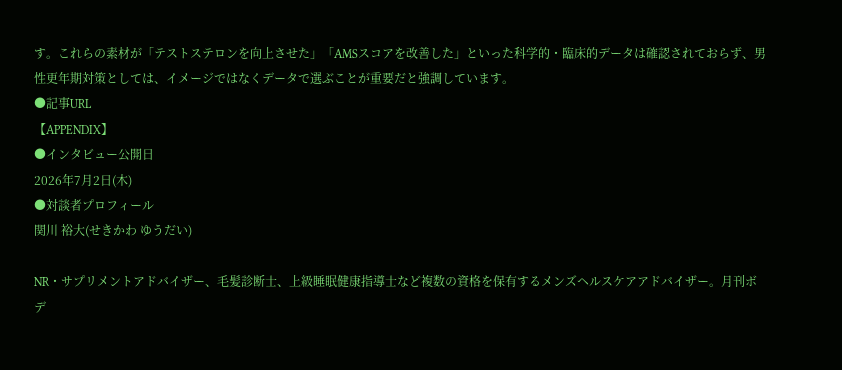す。これらの素材が「テストステロンを向上させた」「AMSスコアを改善した」といった科学的・臨床的データは確認されておらず、男性更年期対策としては、イメージではなくデータで選ぶことが重要だと強調しています。
●記事URL
【APPENDIX】
●インタビュー公開日
2026年7月2日(木)
●対談者プロフィール
関川 裕大(せきかわ ゆうだい)

NR・サプリメントアドバイザー、毛髪診断士、上級睡眠健康指導士など複数の資格を保有するメンズヘルスケアアドバイザー。月刊ボデ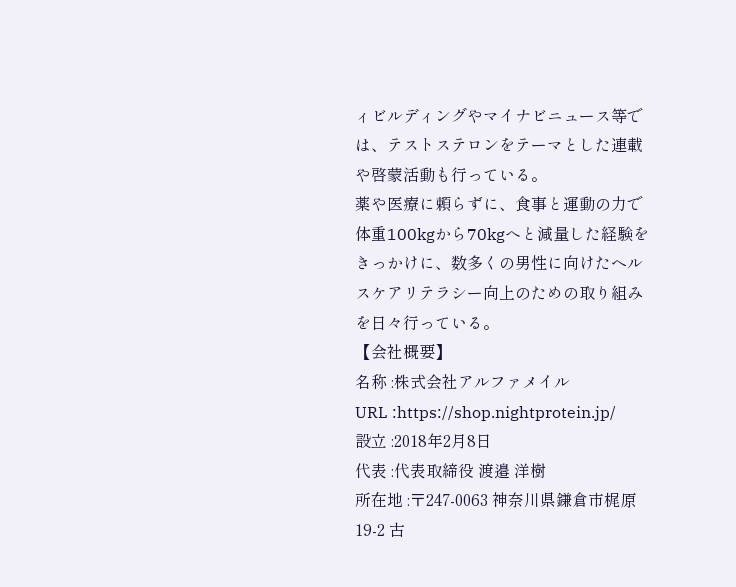ィビルディングやマイナビニュース等では、テストステロンをテーマとした連載や啓蒙活動も行っている。
薬や医療に頼らずに、食事と運動の力で体重100kgから70kgへと減量した経験をきっかけに、数多くの男性に向けたヘルスケアリテラシー向上のための取り組みを日々行っている。
【会社概要】
名称 :株式会社アルファメイル
URL :https://shop.nightprotein.jp/
設立 :2018年2月8日
代表 :代表取締役 渡邉 洋樹
所在地 :〒247-0063 神奈川県鎌倉市梶原19-2 古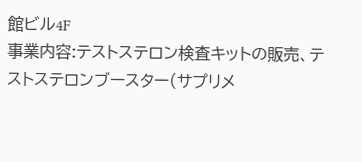館ビル4F
事業内容:テストステロン検査キットの販売、テストステロンブースター(サプリメ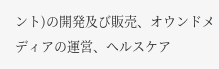ント)の開発及び販売、オウンドメディアの運営、ヘルスケア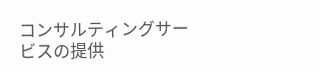コンサルティングサービスの提供